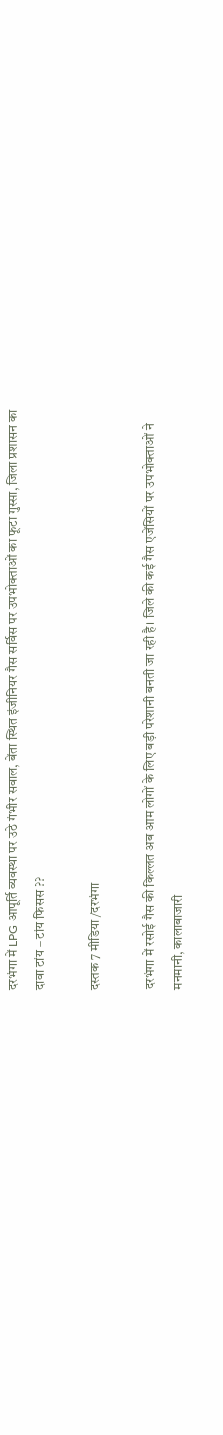दरभंगा में LPG आपूर्ति व्यवस्था पर उठे गंभीर सवाल, बेंता स्थित इंजीनियर गैस सर्विस पर उपभोक्ताओं का फूटा गुस्सा, जिला प्रशासन का दावा टांय – टांय फिसस ??

दस्तक 7 मीडिया /दरभंगा

दरभंगा में रसोई गैस की किल्लत अब आम लोगों के लिए बड़ी परेशानी बनती जा रही है। जिले की कई गैस एजेंसियों पर उपभोक्ताओं ने मनमानी, कालाबाजारी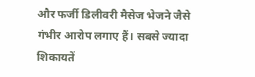और फर्जी डिलीवरी मैसेज भेजने जैसे गंभीर आरोप लगाए हैं। सबसे ज्यादा शिकायतें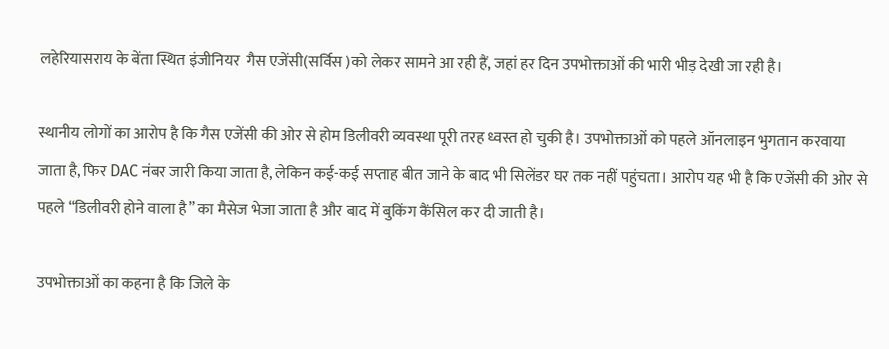लहेरियासराय के बेंता स्थित इंजीनियर  गैस एजेंसी(सर्विस )को लेकर सामने आ रही हैं, जहां हर दिन उपभोक्ताओं की भारी भीड़ देखी जा रही है।

स्थानीय लोगों का आरोप है कि गैस एजेंसी की ओर से होम डिलीवरी व्यवस्था पूरी तरह ध्वस्त हो चुकी है। उपभोक्ताओं को पहले ऑनलाइन भुगतान करवाया जाता है, फिर DAC नंबर जारी किया जाता है, लेकिन कई-कई सप्ताह बीत जाने के बाद भी सिलेंडर घर तक नहीं पहुंचता। आरोप यह भी है कि एजेंसी की ओर से पहले “डिलीवरी होने वाला है” का मैसेज भेजा जाता है और बाद में बुकिंग कैंसिल कर दी जाती है।

उपभोक्ताओं का कहना है कि जिले के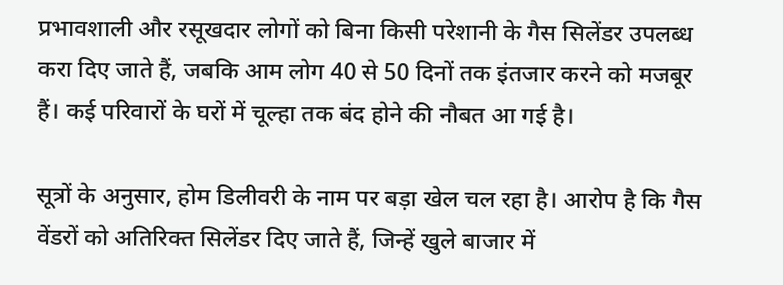प्रभावशाली और रसूखदार लोगों को बिना किसी परेशानी के गैस सिलेंडर उपलब्ध करा दिए जाते हैं, जबकि आम लोग 40 से 50 दिनों तक इंतजार करने को मजबूर हैं। कई परिवारों के घरों में चूल्हा तक बंद होने की नौबत आ गई है।

सूत्रों के अनुसार, होम डिलीवरी के नाम पर बड़ा खेल चल रहा है। आरोप है कि गैस वेंडरों को अतिरिक्त सिलेंडर दिए जाते हैं, जिन्हें खुले बाजार में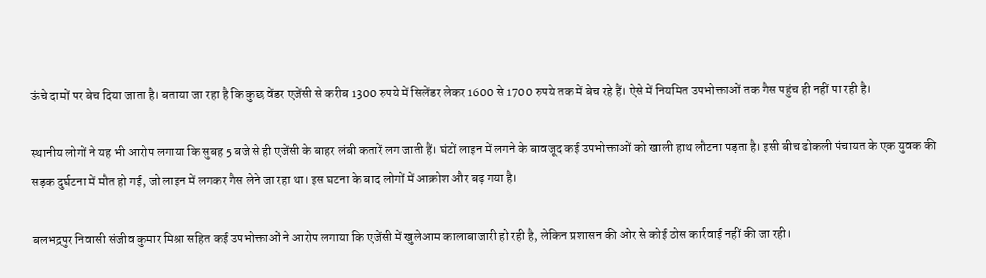ऊंचे दामों पर बेच दिया जाता है। बताया जा रहा है कि कुछ वेंडर एजेंसी से करीब 1300 रुपये में सिलेंडर लेकर 1600 से 1700 रुपये तक में बेच रहे हैं। ऐसे में नियमित उपभोक्ताओं तक गैस पहुंच ही नहीं पा रही है।

स्थानीय लोगों ने यह भी आरोप लगाया कि सुबह 5 बजे से ही एजेंसी के बाहर लंबी कतारें लग जाती हैं। घंटों लाइन में लगने के बावजूद कई उपभोक्ताओं को खाली हाथ लौटना पड़ता है। इसी बीच ढोकली पंचायत के एक युवक की सड़क दुर्घटना में मौत हो गई, जो लाइन में लगकर गैस लेने जा रहा था। इस घटना के बाद लोगों में आक्रोश और बढ़ गया है।

बलभद्रपुर निवासी संजीव कुमार मिश्रा सहित कई उपभोक्ताओं ने आरोप लगाया कि एजेंसी में खुलेआम कालाबाजारी हो रही है, लेकिन प्रशासन की ओर से कोई ठोस कार्रवाई नहीं की जा रही।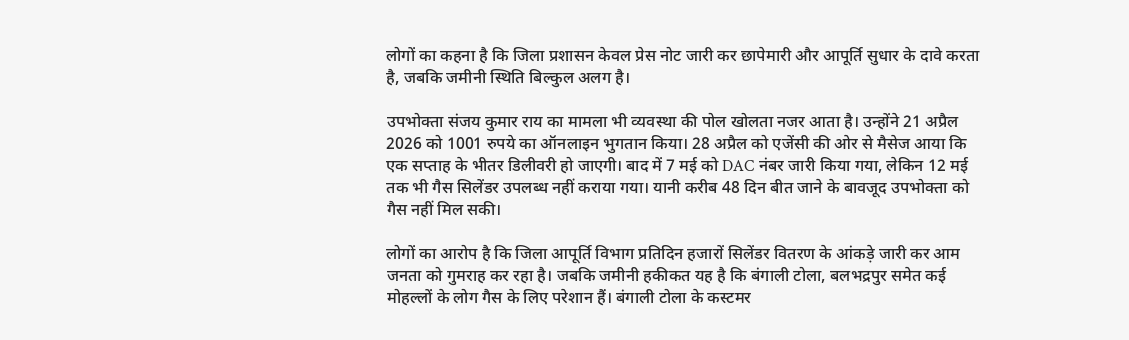लोगों का कहना है कि जिला प्रशासन केवल प्रेस नोट जारी कर छापेमारी और आपूर्ति सुधार के दावे करता है, जबकि जमीनी स्थिति बिल्कुल अलग है।

उपभोक्ता संजय कुमार राय का मामला भी व्यवस्था की पोल खोलता नजर आता है। उन्होंने 21 अप्रैल 2026 को 1001 रुपये का ऑनलाइन भुगतान किया। 28 अप्रैल को एजेंसी की ओर से मैसेज आया कि एक सप्ताह के भीतर डिलीवरी हो जाएगी। बाद में 7 मई को DAC नंबर जारी किया गया, लेकिन 12 मई तक भी गैस सिलेंडर उपलब्ध नहीं कराया गया। यानी करीब 48 दिन बीत जाने के बावजूद उपभोक्ता को गैस नहीं मिल सकी।

लोगों का आरोप है कि जिला आपूर्ति विभाग प्रतिदिन हजारों सिलेंडर वितरण के आंकड़े जारी कर आम जनता को गुमराह कर रहा है। जबकि जमीनी हकीकत यह है कि बंगाली टोला, बलभद्रपुर समेत कई मोहल्लों के लोग गैस के लिए परेशान हैं। बंगाली टोला के कस्टमर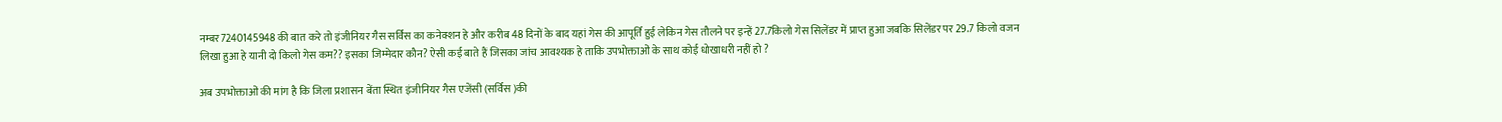नम्बर7240145948 की बात करे तो इंजीनियर गैस सर्विस का कनेक्शन हे और करीब 48 दिनों के बाद यहां गेस की आपूर्ति हुई लेकिन गेस तौलने पर इन्हें 27.7किलो गेस सिलेंडर में प्राप्त हुआ जबकि सिलेंडर पर 29.7 किलो वजन लिखा हुआ हे यानी दो किलो गेस कम?? इसका जिम्मेदार कौन? ऐसी कई बाते हैं जिसका जांच आवश्यक हे ताकि उपभोक्ताओं के साथ कोई धोखाधरी नहीं हो ?

अब उपभोक्ताओं की मांग है कि जिला प्रशासन बेंता स्थित इंजीनियर गैस एजेंसी (सर्विस )की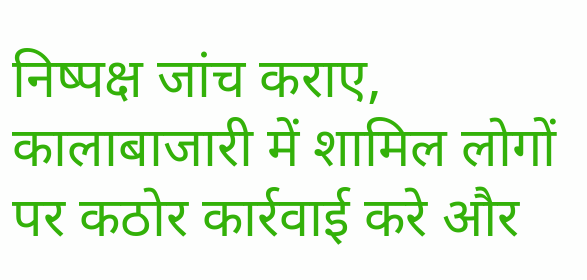निष्पक्ष जांच कराए, कालाबाजारी में शामिल लोगों पर कठोर कार्रवाई करे और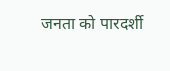जनता को पारदर्शी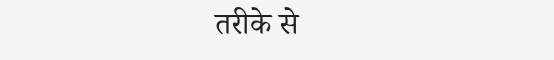तरीके से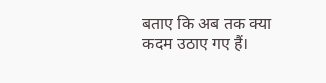बताए कि अब तक क्या कदम उठाए गए हैं।